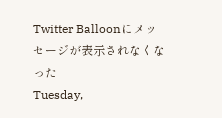Twitter Balloonにメッセージが表示されなくなった
Tuesday,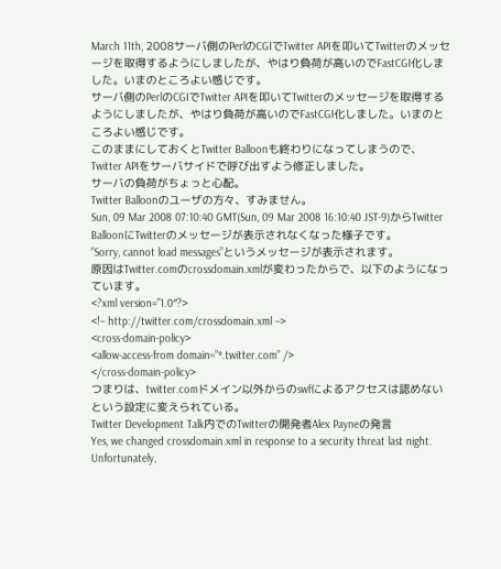March 11th, 2008サーバ側のPerlのCGIでTwitter APIを叩いてTwitterのメッセージを取得するようにしましたが、やはり負荷が高いのでFastCGI化しました。いまのところよい感じです。
サーバ側のPerlのCGIでTwitter APIを叩いてTwitterのメッセージを取得するようにしましたが、やはり負荷が高いのでFastCGI化しました。いまのところよい感じです。
このままにしておくとTwitter Balloonも終わりになってしまうので、Twitter APIをサーバサイドで呼び出すよう修正しました。
サーバの負荷がちょっと心配。
Twitter Balloonのユーザの方々、すみません。
Sun, 09 Mar 2008 07:10:40 GMT(Sun, 09 Mar 2008 16:10:40 JST-9)からTwitter BalloonにTwitterのメッセージが表示されなくなった様子です。
“Sorry, cannot load messages”というメッセージが表示されます。
原因はTwitter.comのcrossdomain.xmlが変わったからで、以下のようになっています。
<?xml version=”1.0″?>
<!– http://twitter.com/crossdomain.xml –>
<cross-domain-policy>
<allow-access-from domain=”*.twitter.com” />
</cross-domain-policy>
つまりは、twitter.comドメイン以外からのswfによるアクセスは認めないという設定に変えられている。
Twitter Development Talk内でのTwitterの開発者Alex Payneの発言
Yes, we changed crossdomain.xml in response to a security threat last night. Unfortunately,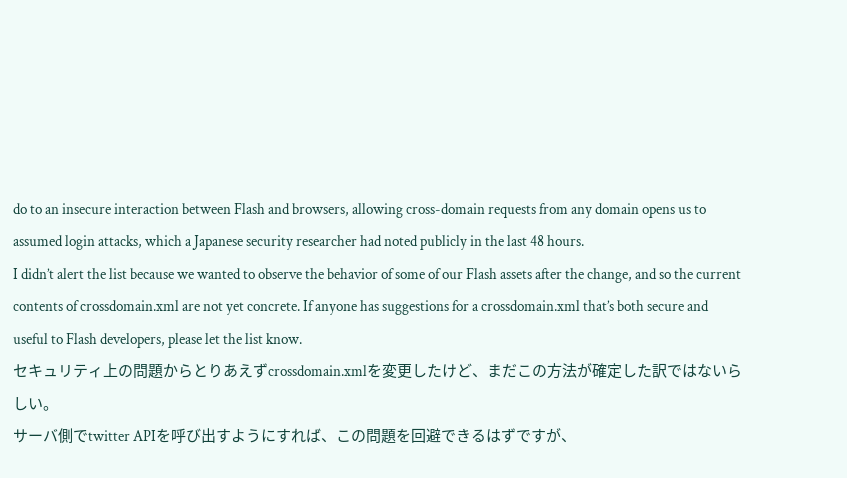do to an insecure interaction between Flash and browsers, allowing cross-domain requests from any domain opens us to assumed login attacks, which a Japanese security researcher had noted publicly in the last 48 hours.
I didn’t alert the list because we wanted to observe the behavior of some of our Flash assets after the change, and so the current contents of crossdomain.xml are not yet concrete. If anyone has suggestions for a crossdomain.xml that’s both secure and useful to Flash developers, please let the list know.
セキュリティ上の問題からとりあえずcrossdomain.xmlを変更したけど、まだこの方法が確定した訳ではないらしい。
サーバ側でtwitter APIを呼び出すようにすれば、この問題を回避できるはずですが、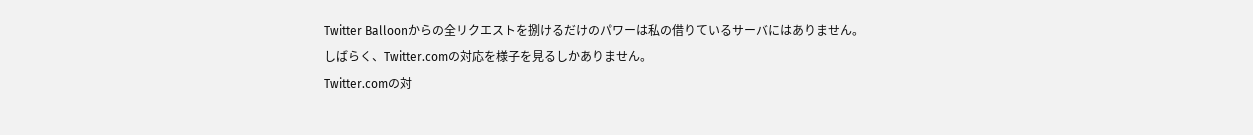Twitter Balloonからの全リクエストを捌けるだけのパワーは私の借りているサーバにはありません。
しばらく、Twitter.comの対応を様子を見るしかありません。
Twitter.comの対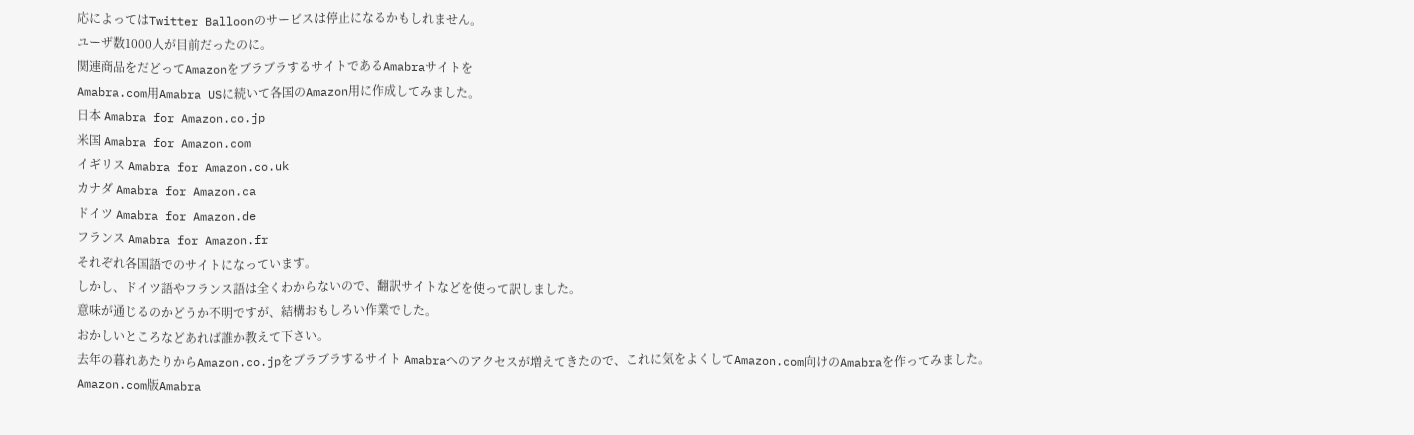応によってはTwitter Balloonのサービスは停止になるかもしれません。
ユーザ数1000人が目前だったのに。
関連商品をだどってAmazonをブラブラするサイトであるAmabraサイトを
Amabra.com用Amabra USに続いて各国のAmazon用に作成してみました。
日本 Amabra for Amazon.co.jp
米国 Amabra for Amazon.com
イギリス Amabra for Amazon.co.uk
カナダ Amabra for Amazon.ca
ドイツ Amabra for Amazon.de
フランス Amabra for Amazon.fr
それぞれ各国語でのサイトになっています。
しかし、ドイツ語やフランス語は全くわからないので、翻訳サイトなどを使って訳しました。
意味が通じるのかどうか不明ですが、結構おもしろい作業でした。
おかしいところなどあれば誰か教えて下さい。
去年の暮れあたりからAmazon.co.jpをブラブラするサイト Amabraへのアクセスが増えてきたので、これに気をよくしてAmazon.com向けのAmabraを作ってみました。
Amazon.com版Amabra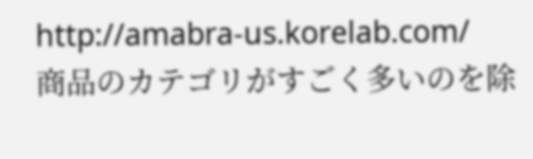http://amabra-us.korelab.com/
商品のカテゴリがすごく多いのを除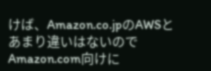けば、Amazon.co.jpのAWSとあまり違いはないのでAmazon.com向けに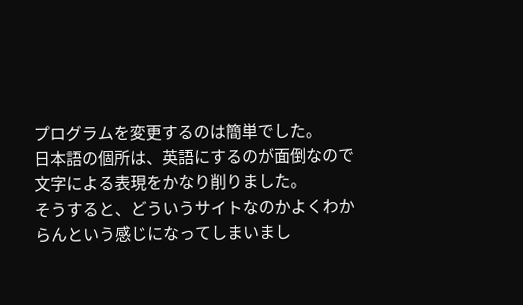プログラムを変更するのは簡単でした。
日本語の個所は、英語にするのが面倒なので文字による表現をかなり削りました。
そうすると、どういうサイトなのかよくわからんという感じになってしまいまし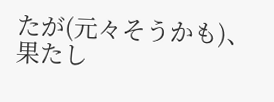たが(元々そうかも)、果たし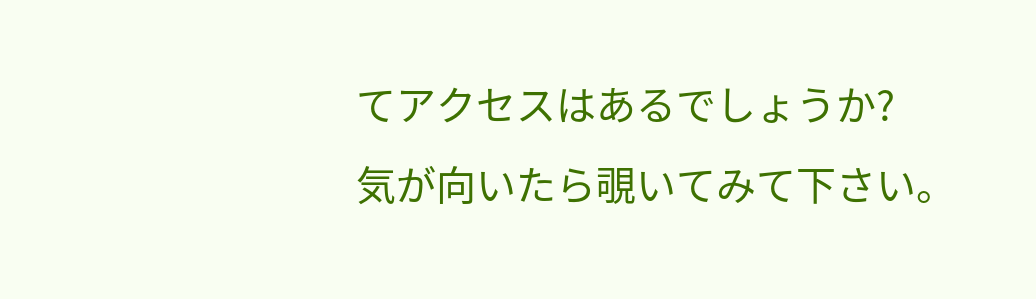てアクセスはあるでしょうか?
気が向いたら覗いてみて下さい。